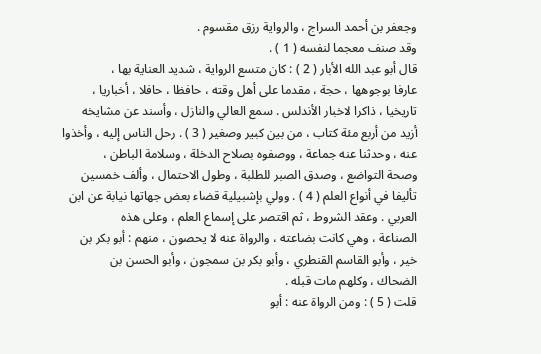وجعفر بن أحمد السراج ، والرواية رزق مقسوم .
وقد صنف معجما لنفسه ( 1 ) .
قال أبو عبد الله الأبار ( 2 ) : كان متسع الرواية ، شديد العناية بها ،
عارفا بوجوهها ، حجة ، مقدما على أهل وقته ، حافظا ، حافلا ، أخباريا ،
تاريخيا ، ذاكرا لاخبار الأندلس . سمع العالي والنازل ، وأسند عن مشايخه
أزيد من أربع مئة كتاب ، من بين كبير وصغير ( 3 ) . رحل الناس إليه ، وأخذوا
عنه ، وحدثنا عنه جماعة ، ووصفوه بصلاح الدخلة ، وسلامة الباطن ،
وصحة التواضع ، وصدق الصبر للطلبة ، وطول الاحتمال ، وألف خمسين
تأليفا في أنواع العلم ( 4 ) . وولي بإشبيلية قضاء بعض جهاتها نيابة عن ابن
العربي . وعقد الشروط ، ثم اقتصر على إسماع العلم ، وعلى هذه
الصناعة ، وهي كانت بضاعته ، والرواة عنه لا يحصون ، منهم : أبو بكر بن
خير ، وأبو القاسم القنطري ، وأبو بكر بن سمجون ، وأبو الحسن بن
الضحاك ، وكلهم مات قبله .
قلت ( 5 ) : ومن الرواة عنه : أبو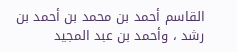القاسم أحمد بن محمد بن أحمد بن
رشد ، وأحمد بن عبد المجيد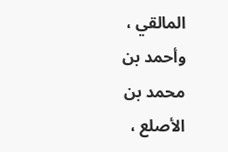المالقي ، وأحمد بن محمد بن الأصلع ،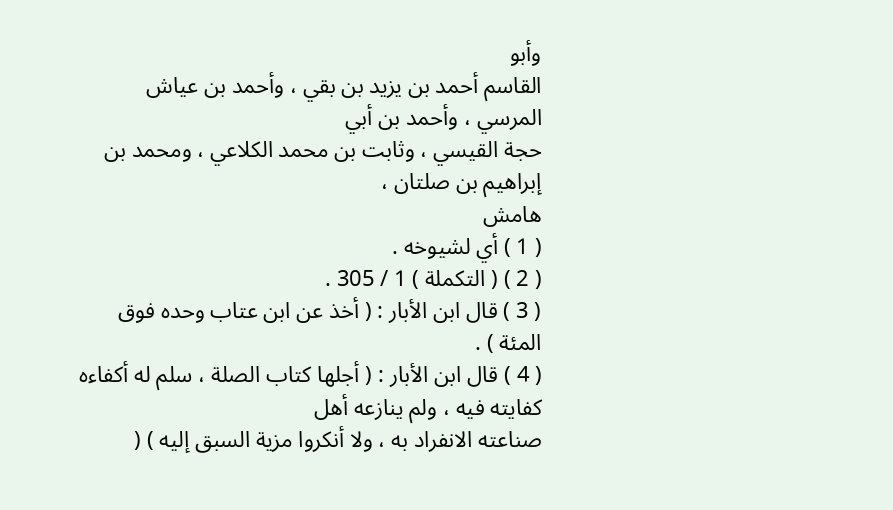وأبو
القاسم أحمد بن يزيد بن بقي ، وأحمد بن عياش المرسي ، وأحمد بن أبي
حجة القيسي ، وثابت بن محمد الكلاعي ، ومحمد بن إبراهيم بن صلتان ،
هامش
( 1 ) أي لشيوخه .
( 2 ) ( التكملة ) 1 / 305 .
( 3 ) قال ابن الأبار : ( أخذ عن ابن عتاب وحده فوق المئة ) .
( 4 ) قال ابن الأبار : ( أجلها كتاب الصلة ، سلم له أكفاءه كفايته فيه ، ولم ينازعه أهل
صناعته الانفراد به ، ولا أنكروا مزية السبق إليه ) (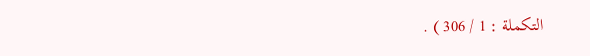التكملة : 1 / 306 ) .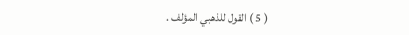( 5 ) القول للذهبي المؤلف .